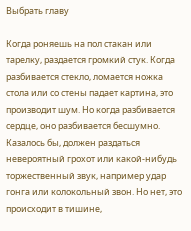Выбрать главу

Когда роняешь на пол стакан или тарелку, раздается громкий стук. Когда разбивается стекло, ломается ножка стола или со стены падает картина, это производит шум. Но когда разбивается сердце, оно разбивается бесшумно. Казалось бы, должен раздаться невероятный грохот или какой-нибудь торжественный звук, например удар гонга или колокольный звон. Но нет, это происходит в тишине,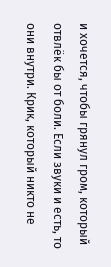и хочется, чтобы грянул гром, который отвлёк бы от боли. Если звуки и есть, то они внутри. Крик, который никто не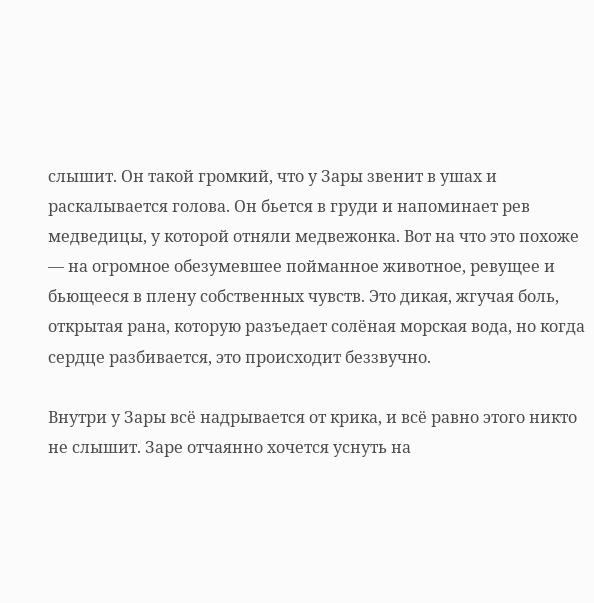слышит. Он такой громкий, что у Зары звенит в ушах и раскалывается голова. Он бьется в груди и напоминает рев медведицы, у которой отняли медвежонка. Вот на что это похоже — на огромное обезумевшее пойманное животное, ревущее и бьющееся в плену собственных чувств. Это дикая, жгучая боль, открытая рана, которую разъедает солёная морская вода, но когда сердце разбивается, это происходит беззвучно.

Внутри у Зары всё надрывается от крика, и всё равно этого никто не слышит. Заре отчаянно хочется уснуть на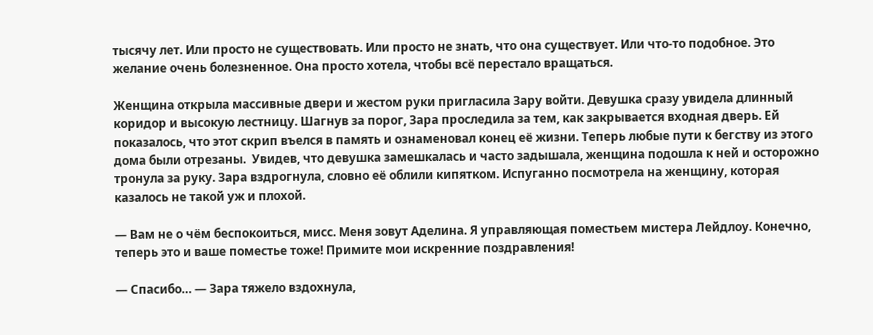тысячу лет. Или просто не существовать. Или просто не знать, что она существует. Или что-то подобное. Это желание очень болезненное. Она просто хотела, чтобы всё перестало вращаться.

Женщина открыла массивные двери и жестом руки пригласила Зару войти. Девушка сразу увидела длинный коридор и высокую лестницу. Шагнув за порог, Зара проследила за тем, как закрывается входная дверь. Ей показалось, что этот скрип въелся в память и ознаменовал конец её жизни. Теперь любые пути к бегству из этого дома были отрезаны.  Увидев, что девушка замешкалась и часто задышала, женщина подошла к ней и осторожно тронула за руку. Зара вздрогнула, словно её облили кипятком. Испуганно посмотрела на женщину, которая казалось не такой уж и плохой.

— Вам не о чём беспокоиться, мисс. Меня зовут Аделина. Я управляющая поместьем мистера Лейдлоу. Конечно, теперь это и ваше поместье тоже! Примите мои искренние поздравления!

— Спасибо… — Зара тяжело вздохнула,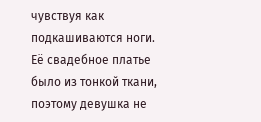чувствуя как подкашиваются ноги. Её свадебное платье было из тонкой ткани, поэтому девушка не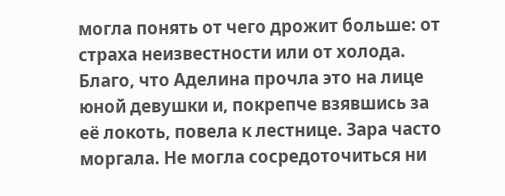могла понять от чего дрожит больше: от страха неизвестности или от холода. Благо, что Аделина прочла это на лице юной девушки и, покрепче взявшись за её локоть, повела к лестнице. Зара часто моргала. Не могла сосредоточиться ни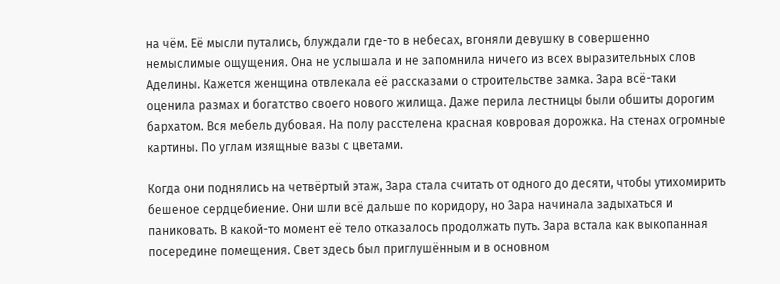на чём. Её мысли путались, блуждали где-то в небесах, вгоняли девушку в совершенно немыслимые ощущения. Она не услышала и не запомнила ничего из всех выразительных слов Аделины. Кажется женщина отвлекала её рассказами о строительстве замка. Зара всё-таки оценила размах и богатство своего нового жилища. Даже перила лестницы были обшиты дорогим бархатом. Вся мебель дубовая. На полу расстелена красная ковровая дорожка. На стенах огромные картины. По углам изящные вазы с цветами.

Когда они поднялись на четвёртый этаж, Зара стала считать от одного до десяти, чтобы утихомирить бешеное сердцебиение. Они шли всё дальше по коридору, но Зара начинала задыхаться и паниковать. В какой-то момент её тело отказалось продолжать путь. Зара встала как выкопанная посередине помещения. Свет здесь был приглушённым и в основном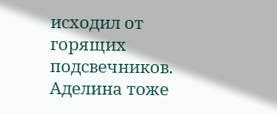исходил от горящих подсвечников. Аделина тоже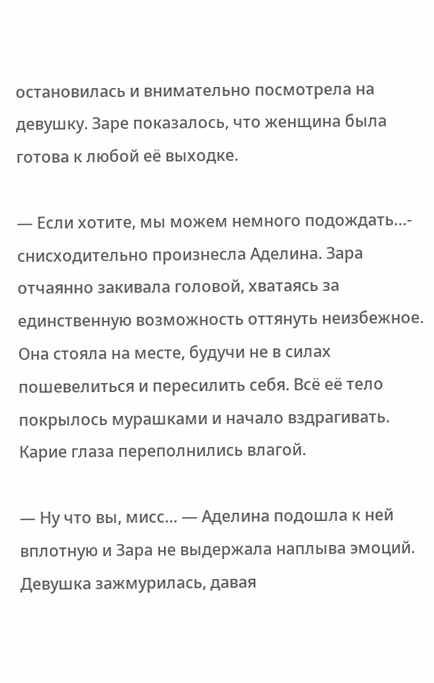остановилась и внимательно посмотрела на девушку. Заре показалось, что женщина была готова к любой её выходке.

— Если хотите, мы можем немного подождать…- снисходительно произнесла Аделина. Зара отчаянно закивала головой, хватаясь за единственную возможность оттянуть неизбежное. Она стояла на месте, будучи не в силах пошевелиться и пересилить себя. Всё её тело покрылось мурашками и начало вздрагивать. Карие глаза переполнились влагой.

— Ну что вы, мисс… — Аделина подошла к ней вплотную и Зара не выдержала наплыва эмоций. Девушка зажмурилась, давая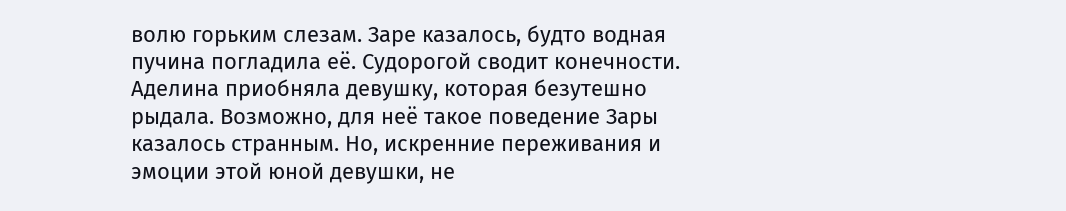волю горьким слезам. Заре казалось, будто водная пучина погладила её. Судорогой сводит конечности. Аделина приобняла девушку, которая безутешно рыдала. Возможно, для неё такое поведение Зары казалось странным. Но, искренние переживания и эмоции этой юной девушки, не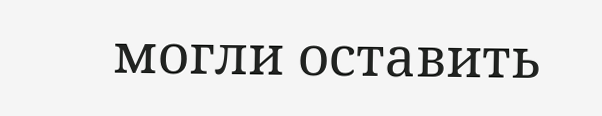могли оставить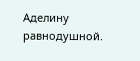Аделину равнодушной.